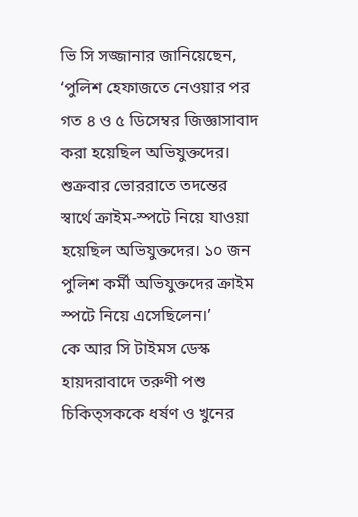ভি সি সজ্জানার জানিয়েছেন, ‘পুলিশ হেফাজতে নেওয়ার পর গত ৪ ও ৫ ডিসেম্বর জিজ্ঞাসাবাদ করা হয়েছিল অভিযুক্তদের। শুক্রবার ভোররাতে তদন্তের স্বার্থে ক্রাইম-স্পটে নিয়ে যাওয়া হয়েছিল অভিযুক্তদের। ১০ জন পুলিশ কর্মী অভিযুক্তদের ক্রাইম স্পটে নিয়ে এসেছিলেন।’
কে আর সি টাইমস ডেস্ক
হায়দরাবাদে তরুণী পশু চিকিত্সককে ধর্ষণ ও খুনের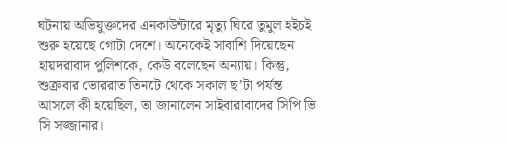ঘটনায় অভিযুক্তদের এনকাউন্টারে মৃত্যু ঘিরে তুমুল হইচই শুরু হয়েছে গোটা দেশে। অনেকেই সাবাশি দিয়েছেন হায়দরাবাদ পুলিশকে, কেউ বলেছেন অন্যায়। কিন্তু, শুক্রবার ভোররাত তিনটে থেকে সকাল ছ’টা পর্যন্ত আসলে কী হয়েছিল, তা জানালেন সাইবারাবাদের সিপি ভি সি সজ্জানার।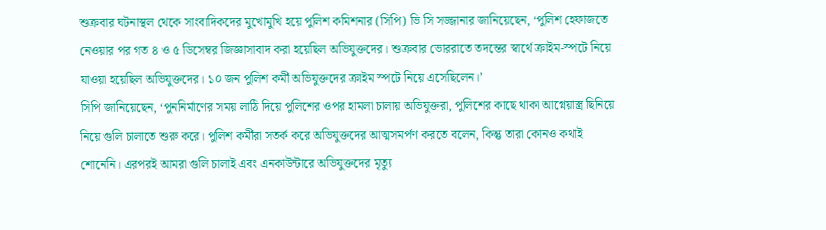শুক্রবার ঘটনাস্থল থেকে সাংবাদিকদের মুখোমুখি হয়ে পুলিশ কমিশনার (সিপি) ভি সি সজ্জানার জানিয়েছেন, ‘পুলিশ হেফাজতে নেওয়ার পর গত ৪ ও ৫ ডিসেম্বর জিজ্ঞাসাবাদ করা হয়েছিল অভিযুক্তদের। শুক্রবার ভোররাতে তদন্তের স্বার্থে ক্রাইম-স্পটে নিয়ে যাওয়া হয়েছিল অভিযুক্তদের। ১০ জন পুলিশ কর্মী অভিযুক্তদের ক্রাইম স্পটে নিয়ে এসেছিলেন।’
সিপি জানিয়েছেন, ‘পুননির্মাণের সময় লাঠি দিয়ে পুলিশের ওপর হামলা চালায় অভিযুক্তরা, পুলিশের কাছে থাকা আগ্নেয়াস্ত্র ছিনিয়ে নিয়ে গুলি চালাতে শুরু করে। পুলিশ কর্মীরা সতর্ক করে অভিযুক্তদের আত্মসমর্পণ করতে বলেন, কিন্তু তারা কোনও কথাই শোনেনি। এরপরই আমরা গুলি চালাই এবং এনকাউন্টারে অভিযুক্তদের মৃত্যু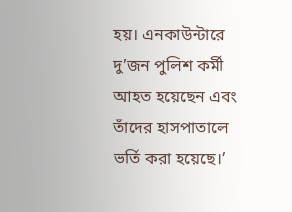হয়। এনকাউন্টারে দু’জন পুলিশ কর্মী আহত হয়েছেন এবং তাঁদের হাসপাতালে ভর্তি করা হয়েছে।’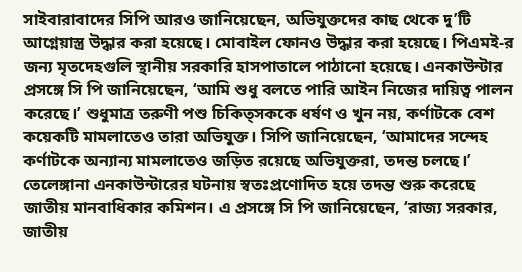সাইবারাবাদের সিপি আরও জানিয়েছেন, অভিযুক্তদের কাছ থেকে দু’টি আগ্নেয়াস্ত্র উদ্ধার করা হয়েছে। মোবাইল ফোনও উদ্ধার করা হয়েছে। পিএমই-র জন্য মৃতদেহগুলি স্থানীয় সরকারি হাসপাতালে পাঠানো হয়েছে। এনকাউন্টার প্রসঙ্গে সি পি জানিয়েছেন, ‘আমি শুধু বলতে পারি আইন নিজের দায়িত্ব পালন করেছে।’ শুধুমাত্র তরুণী পশু চিকিত্সককে ধর্ষণ ও খুন নয়, কর্ণাটকে বেশ কয়েকটি মামলাতেও তারা অভিযুক্ত। সিপি জানিয়েছেন, ‘আমাদের সন্দেহ কর্ণাটকে অন্যান্য মামলাতেও জড়িত রয়েছে অভিযুক্তরা, তদন্ত চলছে।’ তেলেঙ্গানা এনকাউন্টারের ঘটনায় স্বতঃপ্রণোদিত হয়ে তদন্ত শুরু করেছে জাতীয় মানবাধিকার কমিশন। এ প্রসঙ্গে সি পি জানিয়েছেন, ‘রাজ্য সরকার, জাতীয়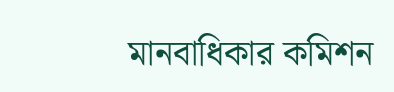মানবাধিকার কমিশন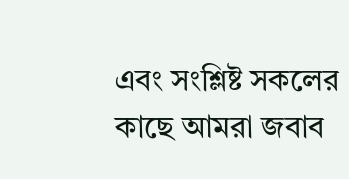এবং সংশ্লিষ্ট সকলের কাছে আমরা জবাব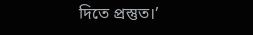দিতে প্রস্তুত।’